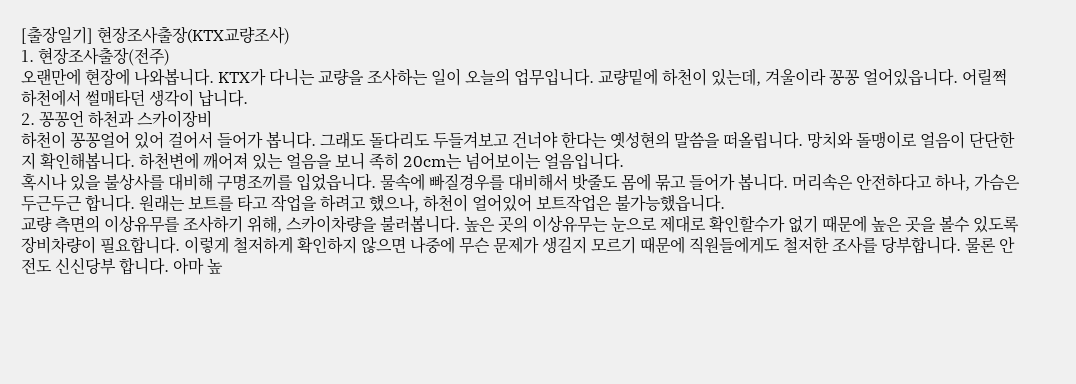[출장일기] 현장조사출장(KTX교량조사)
1. 현장조사출장(전주)
오랜만에 현장에 나와봅니다. KTX가 다니는 교량을 조사하는 일이 오늘의 업무입니다. 교량밑에 하천이 있는데, 겨울이라 꽁꽁 얼어있읍니다. 어릴쩍 하천에서 썰매타던 생각이 납니다.
2. 꽁꽁언 하천과 스카이장비
하천이 꽁꽁얼어 있어 걸어서 들어가 봅니다. 그래도 돌다리도 두들겨보고 건너야 한다는 옛성현의 말씀을 떠올립니다. 망치와 돌맹이로 얼음이 단단한지 확인해봅니다. 하천변에 깨어져 있는 얼음을 보니 족히 20cm는 넘어보이는 얼음입니다.
혹시나 있을 불상사를 대비해 구명조끼를 입었읍니다. 물속에 빠질경우를 대비해서 밧줄도 몸에 묶고 들어가 봅니다. 머리속은 안전하다고 하나, 가슴은 두근두근 합니다. 원래는 보트를 타고 작업을 하려고 했으나, 하천이 얼어있어 보트작업은 불가능했읍니다.
교량 측면의 이상유무를 조사하기 위해, 스카이차량을 불러봅니다. 높은 곳의 이상유무는 눈으로 제대로 확인할수가 없기 때문에 높은 곳을 볼수 있도록 장비차량이 필요합니다. 이렇게 철저하게 확인하지 않으면 나중에 무슨 문제가 생길지 모르기 때문에 직원들에게도 철저한 조사를 당부합니다. 물론 안전도 신신당부 합니다. 아마 높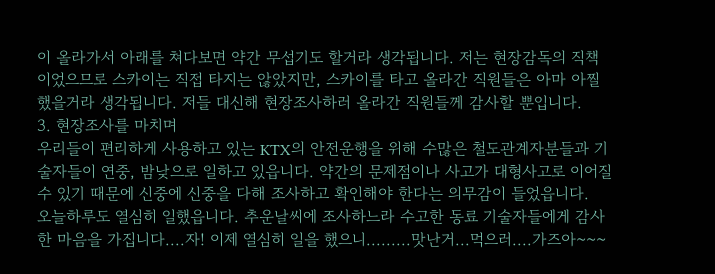이 올라가서 아래를 쳐다보면 약간 무섭기도 할거라 생각됩니다. 저는 현장감독의 직책이었으므로 스카이는 직접 타지는 않았지만, 스카이를 타고 올라간 직원들은 아마 아찔했을거라 생각됩니다. 저들 대신해 현장조사하러 올라간 직원들께 감사할 뿐입니다.
3. 현장조사를 마치며
우리들이 편리하게 사용하고 있는 KTX의 안전운행을 위해 수많은 철도관계자분들과 기술자들이 연중, 밤낮으로 일하고 있읍니다. 약간의 문제점이나 사고가 대형사고로 이어질 수 있기 때문에 신중에 신중을 다해 조사하고 확인해야 한다는 의무감이 들었읍니다.
오늘하루도 열심히 일했읍니다. 추운날씨에 조사하느라 수고한 동료 기술자들에게 감사한 마음을 가집니다....자! 이제 열심히 일을 했으니.........맛난거...먹으러....가즈아~~~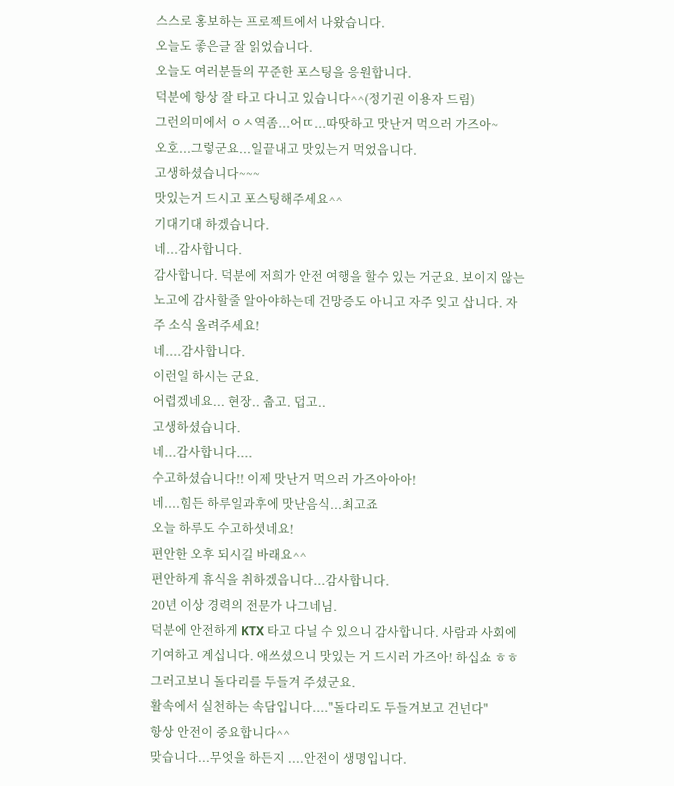스스로 홍보하는 프로젝트에서 나왔습니다.
오늘도 좋은글 잘 읽었습니다.
오늘도 여러분들의 꾸준한 포스팅을 응원합니다.
덕분에 항상 잘 타고 다니고 있습니다^^(정기권 이용자 드림)
그런의미에서 ㅇㅅ역좀...어ㄸ...따땃하고 맛난거 먹으러 가즈아~
오호...그렇군요...일끝내고 맛있는거 먹었읍니다.
고생하셨습니다~~~
맛있는거 드시고 포스팅해주세요^^
기대기대 하겠습니다.
네...감사합니다.
감사합니다. 덕분에 저희가 안전 여행을 할수 있는 거군요. 보이지 않는 노고에 감사할줄 알아야하는데 건망증도 아니고 자주 잊고 삽니다. 자주 소식 올려주세요!
네....감사합니다.
이런일 하시는 군요.
어렵겠네요... 현장.. 춥고. 덥고..
고생하셨습니다.
네...감사합니다....
수고하셨습니다!! 이제 맛난거 먹으러 가즈아아아!
네....힘든 하루일과후에 맛난음식...최고죠
오늘 하루도 수고하셧네요!
편안한 오후 되시길 바래요^^
편안하게 휴식을 취하겠읍니다...감사합니다.
20년 이상 경력의 전문가 나그네님.
덕분에 안전하게 KTX 타고 다닐 수 있으니 감사합니다. 사람과 사회에 기여하고 계십니다. 애쓰셨으니 맛있는 거 드시러 가즈아! 하십쇼 ㅎㅎ
그러고보니 돌다리를 두들겨 주셨군요.
활속에서 실천하는 속담입니다...."돌다리도 두들겨보고 건넌다"
항상 안전이 중요합니다^^
맞습니다...무엇을 하든지 ....안전이 생명입니다.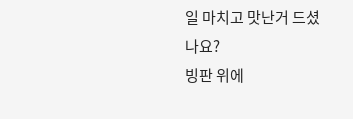일 마치고 맛난거 드셨나요?
빙판 위에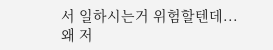서 일하시는거 위험할텐데...
왜 저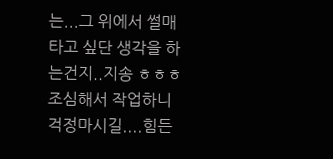는...그 위에서 썰매타고 싶단 생각을 하는건지..지송 ㅎㅎㅎ
조심해서 작업하니 걱정마시길....힘든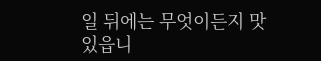일 뒤에는 무엇이든지 맛있읍니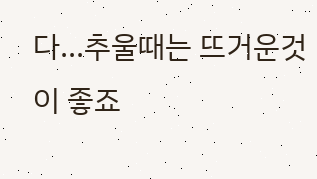다...추울때는 뜨거운것이 좋죠